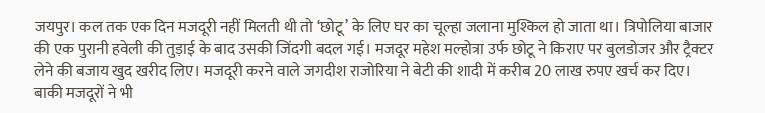जयपुर। कल तक एक दिन मजदूरी नहीं मिलती थी तो ‘छोटू’ के लिए घर का चूल्हा जलाना मुश्किल हो जाता था। त्रिपोलिया बाजार की एक पुरानी हवेली की तुड़ाई के बाद उसकी जिंदगी बदल गई। मजदूर महेश मल्होत्रा उर्फ छोटू ने किराए पर बुलडोजर और ट्रैक्टर लेने की बजाय खुद खरीद लिए। मजदूरी करने वाले जगदीश राजोरिया ने बेटी की शादी में करीब 20 लाख रुपए खर्च कर दिए। बाकी मजदूरों ने भी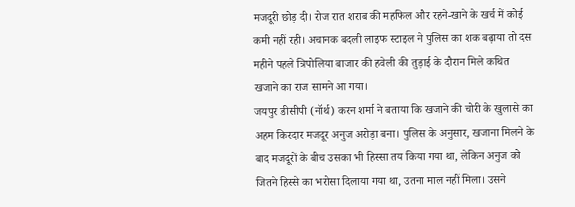मजदूरी छोड़ दी। रोज रात शराब की महफिल और रहने-खाने के खर्च में कोई कमी नहीं रही। अचानक बदली लाइफ स्टाइल ने पुलिस का शक बढ़ाया तो दस महीने पहले त्रिपोलिया बाजार की हवेली की तुड़ाई के दौरान मिले कथित खजाने का राज सामने आ गया।
जयपुर डीसीपी (नॉर्थ) करन शर्मा ने बताया कि खजाने की चोरी के खुलासे का अहम किरदार मजदूर अनुज अरोड़ा बना। पुलिस के अनुसार, खजाना मिलने के बाद मजदूरों के बीच उसका भी हिस्सा तय किया गया था, लेकिन अनुज को जितने हिस्से का भरोसा दिलाया गया था, उतना माल नहीं मिला। उसने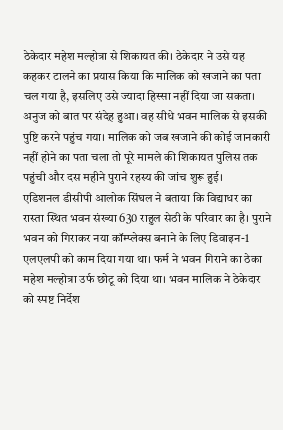ठेकेदार महेश मल्होत्रा से शिकायत की। ठेकेदार ने उसे यह कहकर टालने का प्रयास किया कि मालिक को खजाने का पता चल गया है, इसलिए उसे ज्यादा हिस्सा नहीं दिया जा सकता। अनुज को बात पर संदेह हुआ। वह सीधे भवन मालिक से इसकी पुष्टि करने पहुंच गया। मालिक को जब खजाने की कोई जानकारी नहीं होने का पता चला तो पूरे मामले की शिकायत पुलिस तक पहुंची और दस महीने पुराने रहस्य की जांच शुरू हुई।
एडिशनल डीसीपी आलोक सिंघल ने बताया कि विद्याधर का रास्ता स्थित भवन संख्या 630 राहुल सेठी के परिवार का है। पुराने भवन को गिराकर नया कॉम्प्लेक्स बनाने के लिए डिवाइन-1 एलएलपी को काम दिया गया था। फर्म ने भवन गिराने का ठेका महेश मल्होत्रा उर्फ छोटू को दिया था। भवन मालिक ने ठेकेदार को स्पष्ट निर्देश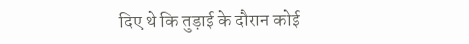दिए थे कि तुड़ाई के दौरान कोई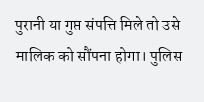पुरानी या गुप्त संपत्ति मिले तो उसे मालिक को सौंपना होगा। पुलिस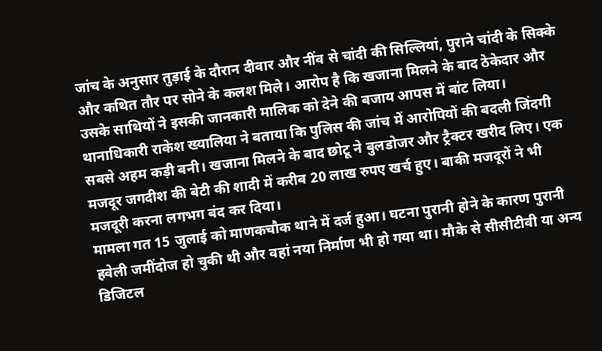जांच के अनुसार तुड़ाई के दौरान दीवार और नींव से चांदी की सिल्लियां, पुराने चांदी के सिक्के और कथित तौर पर सोने के कलश मिले। आरोप है कि खजाना मिलने के बाद ठेकेदार और उसके साथियों ने इसकी जानकारी मालिक को देने की बजाय आपस में बांट लिया।
थानाधिकारी राकेश ख्यालिया ने बताया कि पुलिस की जांच में आरोपियों की बदली जिंदगी सबसे अहम कड़ी बनी। खजाना मिलने के बाद छोटू ने बुलडोजर और ट्रैक्टर खरीद लिए। एक मजदूर जगदीश की बेटी की शादी में करीब 20 लाख रुपए खर्च हुए। बाकी मजदूरों ने भी मजदूरी करना लगभग बंद कर दिया।
मामला गत 15 जुलाई को माणकचौक थाने में दर्ज हुआ। घटना पुरानी होने के कारण पुरानी हवेली जमींदोज हो चुकी थी और वहां नया निर्माण भी हो गया था। मौके से सीसीटीवी या अन्य डिजिटल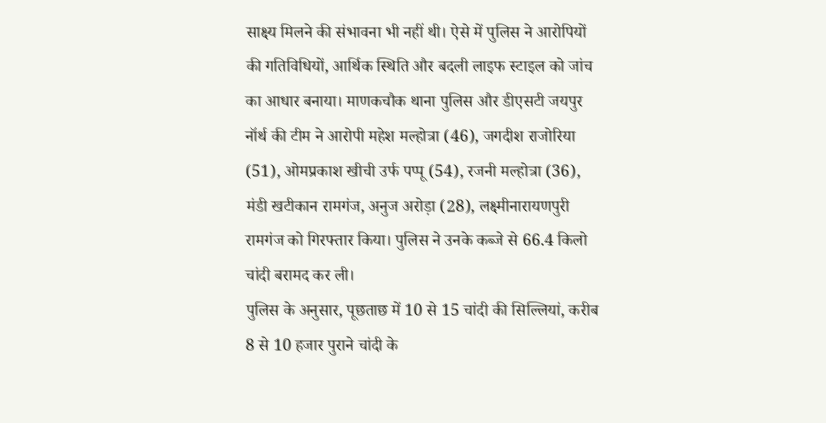साक्ष्य मिलने की संभावना भी नहीं थी। ऐसे में पुलिस ने आरोपियों की गतिविधियों, आर्थिक स्थिति और बदली लाइफ स्टाइल को जांच का आधार बनाया। माणकचौक थाना पुलिस और डीएसटी जयपुर नॉर्थ की टीम ने आरोपी महेश मल्होत्रा (46), जगदीश राजोरिया (51), ओमप्रकाश खीची उर्फ पप्पू (54), रजनी मल्होत्रा (36), मंडी खटीकान रामगंज, अनुज अरोड़ा (28), लक्ष्मीनारायणपुरी रामगंज को गिरफ्तार किया। पुलिस ने उनके कब्जे से 66.4 किलो चांदी बरामद कर ली।
पुलिस के अनुसार, पूछताछ में 10 से 15 चांदी की सिल्लियां, करीब 8 से 10 हजार पुराने चांदी के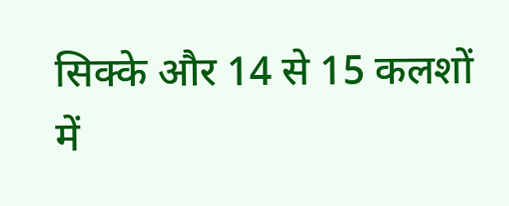सिक्के और 14 से 15 कलशों में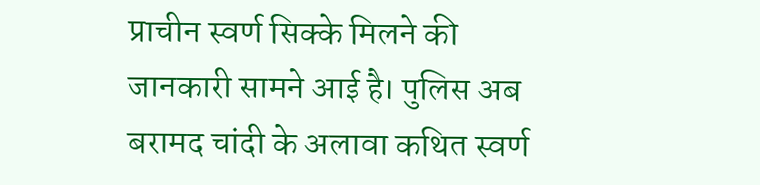प्राचीन स्वर्ण सिक्के मिलने की जानकारी सामने आई है। पुलिस अब बरामद चांदी के अलावा कथित स्वर्ण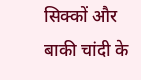सिक्कों और बाकी चांदी के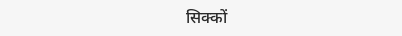सिक्कों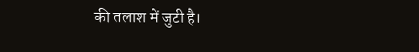की तलाश में जुटी है।